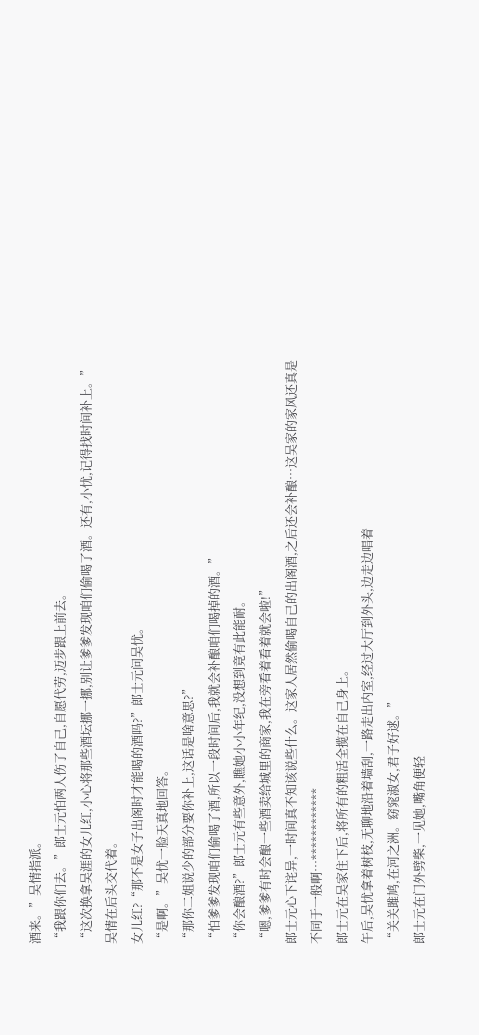酒来。”吴情指派。
“我跟你们去。”郎士元怕两人伤了自己,自愿代劳,迈步跟上前去。
“这次换拿吴涯的女儿红,小心将那些酒坛挪一挪,别让爹爹发现咱们偷喝了酒。还有,小忧,记得找时间补上。”吴情在后头交代着。
女儿红?“那不是女子出阁时才能喝的酒吗?”郎士元问吴忧。
“是啊。”吴忧一脸天真地回答。
“那你二姐说少的部分要你补上,这话是啥意思?”
“怕爹爹发现咱们偷喝了酒,所以一段时间后,我就会补酿咱们喝掉的酒。”
“你会酿酒?”郎士元有些意外,瞧她小小年纪,没想到竟有此能耐。
“嗯,爹爹有时会酿一些酒卖给城里的商家,我在旁看着看着就会啦!”
郎士元心下诧异,一时间真不知该说些什么。这家人居然偷喝自己的出阁酒,之后还会补酿…这吴家的家风还真是不同于一般啊…************
郎士元在吴家住下后,将所有的粗活全揽在自己身上。
午后,吴忧拿着树枝,无聊地沿着墙刮,一路走出内室,经过大厅到外头,边走边唱着
“关关雎鸠,在河之洲。窈窕淑女,君子好逑。”
郎士元在门外劈柴,一见她,嘴角便轻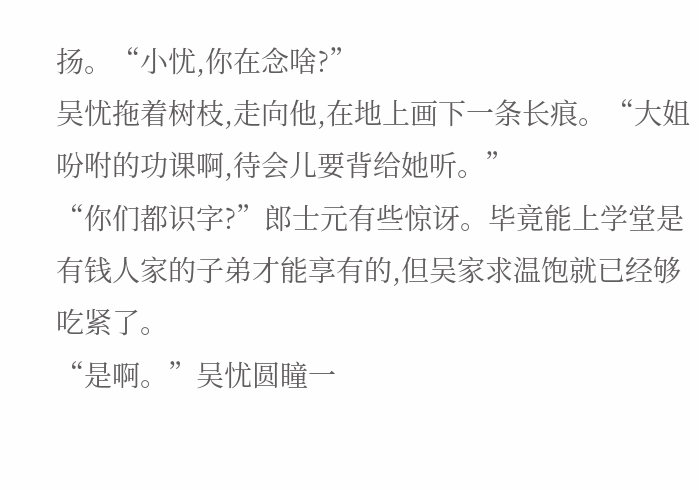扬。“小忧,你在念啥?”
吴忧拖着树枝,走向他,在地上画下一条长痕。“大姐吩咐的功课啊,待会儿要背给她听。”
“你们都识字?”郎士元有些惊讶。毕竟能上学堂是有钱人家的子弟才能享有的,但吴家求温饱就已经够吃紧了。
“是啊。”吴忧圆瞳一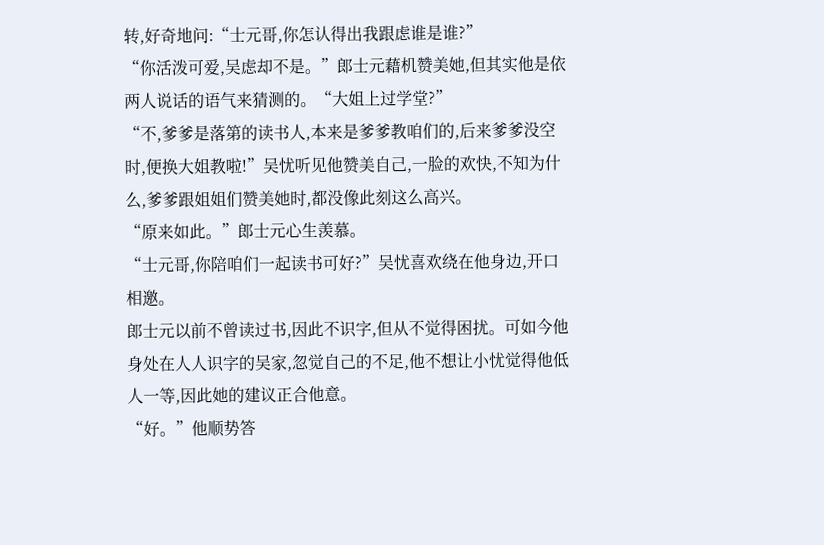转,好奇地问:“士元哥,你怎认得出我跟虑谁是谁?”
“你活泼可爱,吴虑却不是。”郎士元藉机赞美她,但其实他是依两人说话的语气来猜测的。“大姐上过学堂?”
“不,爹爹是落第的读书人,本来是爹爹教咱们的,后来爹爹没空时,便换大姐教啦!”吴忧听见他赞美自己,一脸的欢快,不知为什么,爹爹跟姐姐们赞美她时,都没像此刻这么高兴。
“原来如此。”郎士元心生羡慕。
“士元哥,你陪咱们一起读书可好?”吴忧喜欢绕在他身边,开口相邀。
郎士元以前不曾读过书,因此不识字,但从不觉得困扰。可如今他身处在人人识字的吴家,忽觉自己的不足,他不想让小忧觉得他低人一等,因此她的建议正合他意。
“好。”他顺势答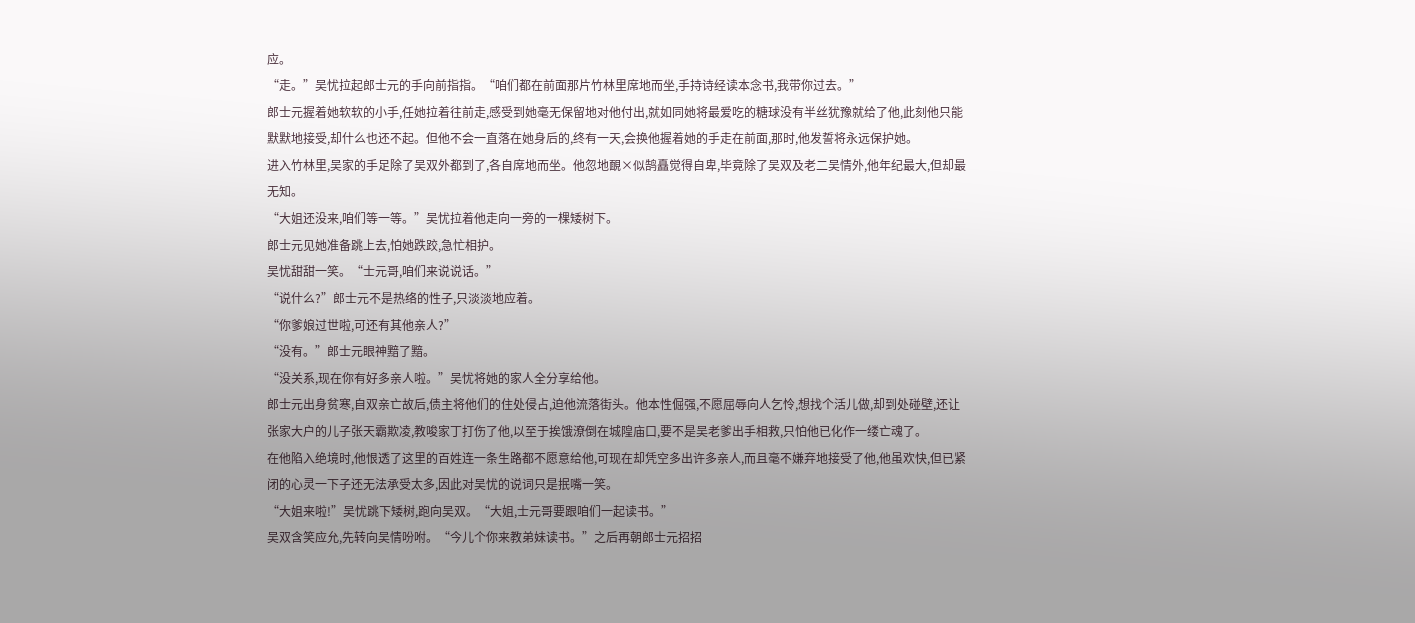应。
“走。”吴忧拉起郎士元的手向前指指。“咱们都在前面那片竹林里席地而坐,手持诗经读本念书,我带你过去。”
郎士元握着她软软的小手,任她拉着往前走,感受到她毫无保留地对他付出,就如同她将最爱吃的糖球没有半丝犹豫就给了他,此刻他只能默默地接受,却什么也还不起。但他不会一直落在她身后的,终有一天,会换他握着她的手走在前面,那时,他发誓将永远保护她。
进入竹林里,吴家的手足除了吴双外都到了,各自席地而坐。他忽地靦×似鹄矗觉得自卑,毕竟除了吴双及老二吴情外,他年纪最大,但却最无知。
“大姐还没来,咱们等一等。”吴忧拉着他走向一旁的一棵矮树下。
郎士元见她准备跳上去,怕她跌跤,急忙相护。
吴忧甜甜一笑。“士元哥,咱们来说说话。”
“说什么?”郎士元不是热络的性子,只淡淡地应着。
“你爹娘过世啦,可还有其他亲人?”
“没有。”郎士元眼神黯了黯。
“没关系,现在你有好多亲人啦。”吴忧将她的家人全分享给他。
郎士元出身贫寒,自双亲亡故后,债主将他们的住处侵占,迫他流落街头。他本性倔强,不愿屈辱向人乞怜,想找个活儿做,却到处碰壁,还让张家大户的儿子张天霸欺凌,教唆家丁打伤了他,以至于挨饿潦倒在城隍庙口,要不是吴老爹出手相救,只怕他已化作一缕亡魂了。
在他陷入绝境时,他恨透了这里的百姓连一条生路都不愿意给他,可现在却凭空多出许多亲人,而且毫不嫌弃地接受了他,他虽欢快,但已紧闭的心灵一下子还无法承受太多,因此对吴忧的说词只是抿嘴一笑。
“大姐来啦!”吴忧跳下矮树,跑向吴双。“大姐,士元哥要跟咱们一起读书。”
吴双含笑应允,先转向吴情吩咐。“今儿个你来教弟妹读书。”之后再朝郎士元招招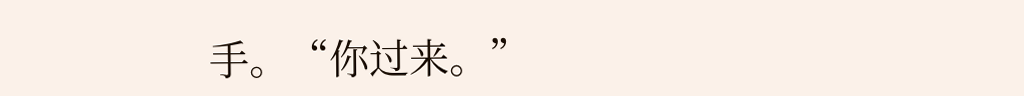手。“你过来。”